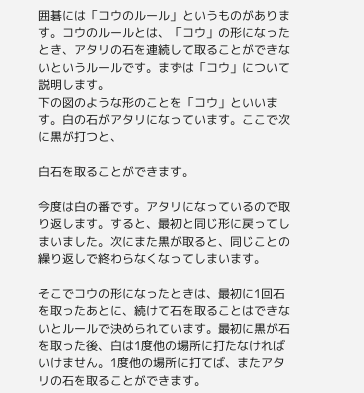囲碁には「コウのルール」というものがあります。コウのルールとは、「コウ」の形になったとき、アタリの石を連続して取ることができないというルールです。まずは「コウ」について説明します。
下の図のような形のことを「コウ」といいます。白の石がアタリになっています。ここで次に黒が打つと、

白石を取ることができます。

今度は白の番です。アタリになっているので取り返します。すると、最初と同じ形に戻ってしまいました。次にまた黒が取ると、同じことの繰り返しで終わらなくなってしまいます。

そこでコウの形になったときは、最初に1回石を取ったあとに、続けて石を取ることはできないとルールで決められています。最初に黒が石を取った後、白は1度他の場所に打たなければいけません。1度他の場所に打てば、またアタリの石を取ることができます。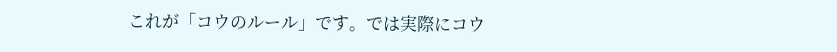これが「コウのルール」です。では実際にコウ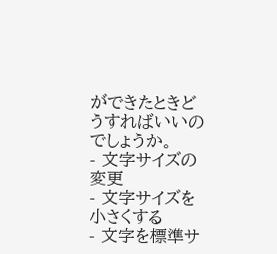ができたときどうすればいいのでしょうか。
- 文字サイズの変更
- 文字サイズを小さくする
- 文字を標準サ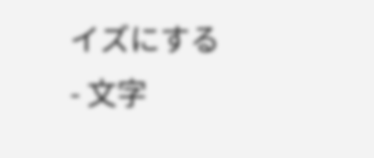イズにする
- 文字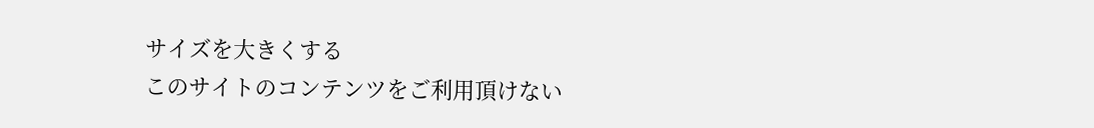サイズを大きくする
このサイトのコンテンツをご利用頂けない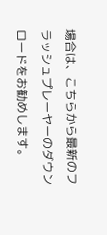場合は、こちらから最新のフラッシュプレーヤーのダウンロードをお勧めします。